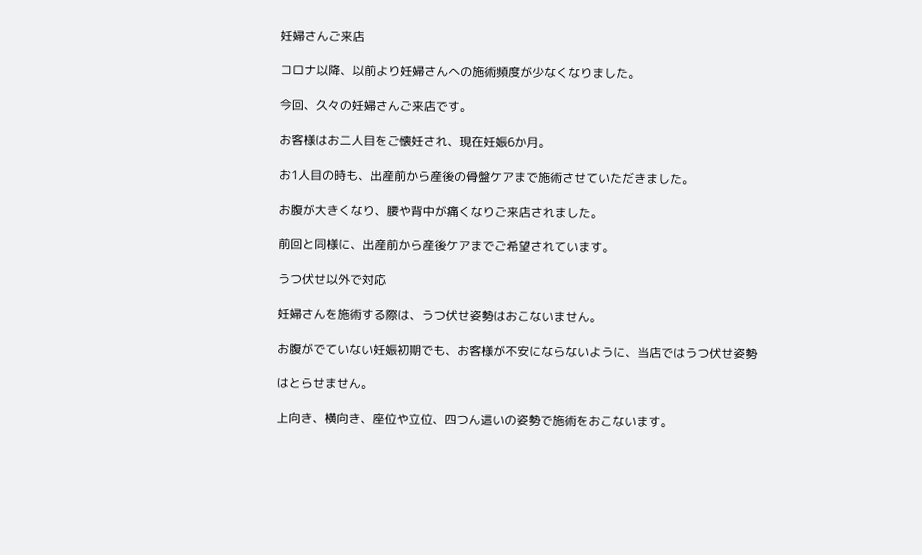妊婦さんご来店

コロナ以降、以前より妊婦さんへの施術頻度が少なくなりました。

今回、久々の妊婦さんご来店です。

お客様はお二人目をご懐妊され、現在妊娠6か月。

お1人目の時も、出産前から産後の骨盤ケアまで施術させていただきました。

お腹が大きくなり、腰や背中が痛くなりご来店されました。

前回と同様に、出産前から産後ケアまでご希望されています。

うつ伏せ以外で対応

妊婦さんを施術する際は、うつ伏せ姿勢はおこないません。

お腹がでていない妊娠初期でも、お客様が不安にならないように、当店ではうつ伏せ姿勢

はとらせません。

上向き、横向き、座位や立位、四つん這いの姿勢で施術をおこないます。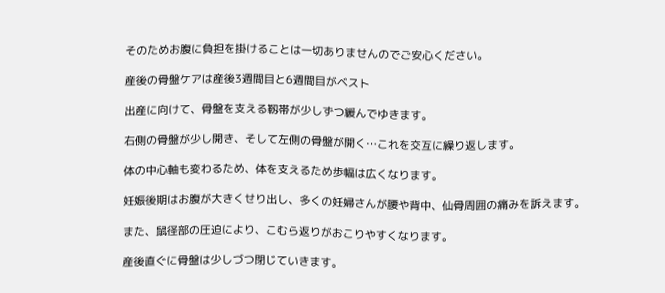そのためお腹に負担を掛けることは一切ありませんのでご安心ください。

産後の骨盤ケアは産後3週間目と6週間目がベスト

出産に向けて、骨盤を支える靱帯が少しずつ緩んでゆきます。

右側の骨盤が少し開き、そして左側の骨盤が開く…これを交互に繰り返します。

体の中心軸も変わるため、体を支えるため歩幅は広くなります。

妊娠後期はお腹が大きくせり出し、多くの妊婦さんが腰や背中、仙骨周囲の痛みを訴えます。

また、鼠径部の圧迫により、こむら返りがおこりやすくなります。

産後直ぐに骨盤は少しづつ閉じていきます。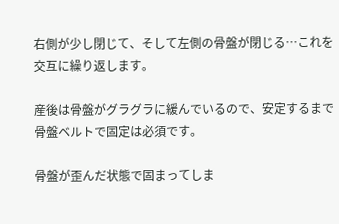右側が少し閉じて、そして左側の骨盤が閉じる…これを交互に繰り返します。

産後は骨盤がグラグラに緩んでいるので、安定するまで骨盤ベルトで固定は必須です。

骨盤が歪んだ状態で固まってしま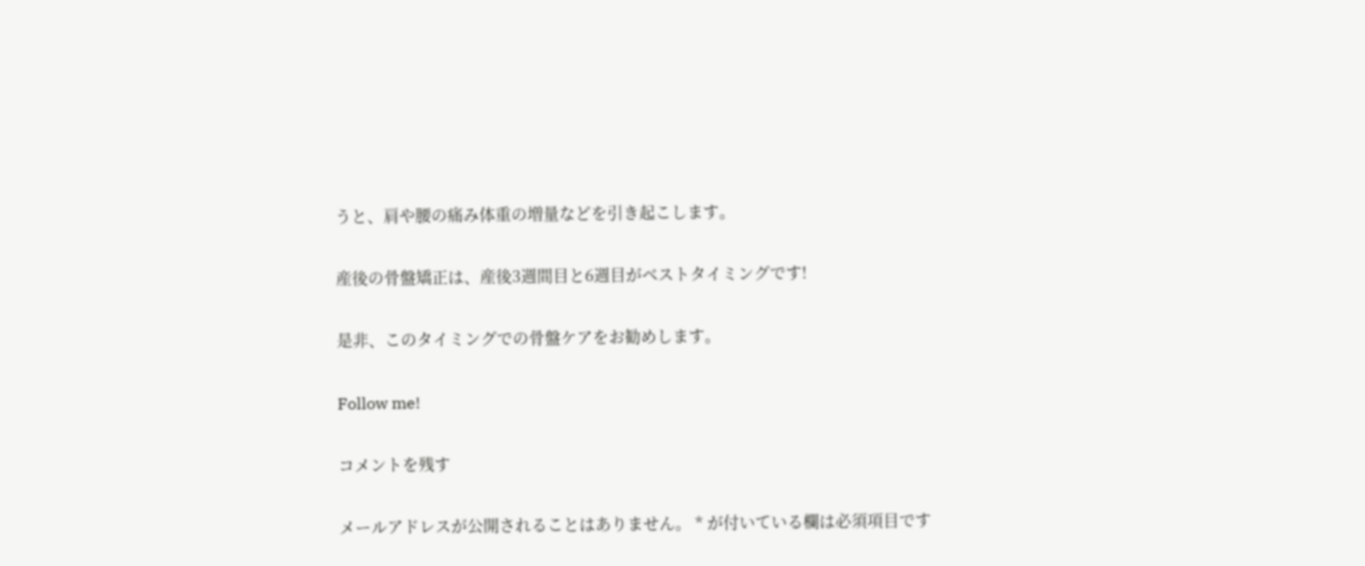うと、肩や腰の痛み体重の増量などを引き起こします。

産後の骨盤矯正は、産後3週間目と6週目がベストタイミングです!

是非、このタイミングでの骨盤ケアをお勧めします。

Follow me!

コメントを残す

メールアドレスが公開されることはありません。 * が付いている欄は必須項目です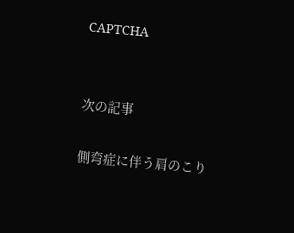CAPTCHA


次の記事

側弯症に伴う肩のこり